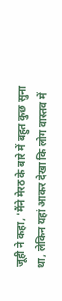जूही ने कहा, 'मैंने मेरठ के बारे में बहुत कुछ सुना था, लेकिन यहां आकर देखा कि लोग वास्तव में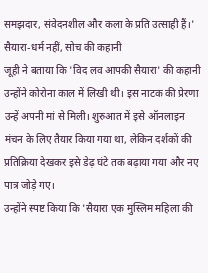समझदार, संवेदनशील और कला के प्रति उत्साही हैं।'
सैयारा-धर्म नहीं, सोच की कहानी
जूही ने बताया कि 'विद लव आपकी सैयारा' की कहानी उन्होंने कोरोना काल में लिखी थी। इस नाटक की प्रेरणा उन्हें अपनी मां से मिली। शुरुआत में इसे ऑनलाइन मंचन के लिए तैयार किया गया था, लेकिन दर्शकों की प्रतिक्रिया देखकर इसे डेढ़ घंटे तक बढ़ाया गया और नए पात्र जोड़े गए।
उन्होंने स्पष्ट किया कि 'सैयारा एक मुस्लिम महिला की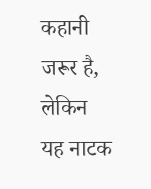कहानी जरूर है, लेकिन यह नाटक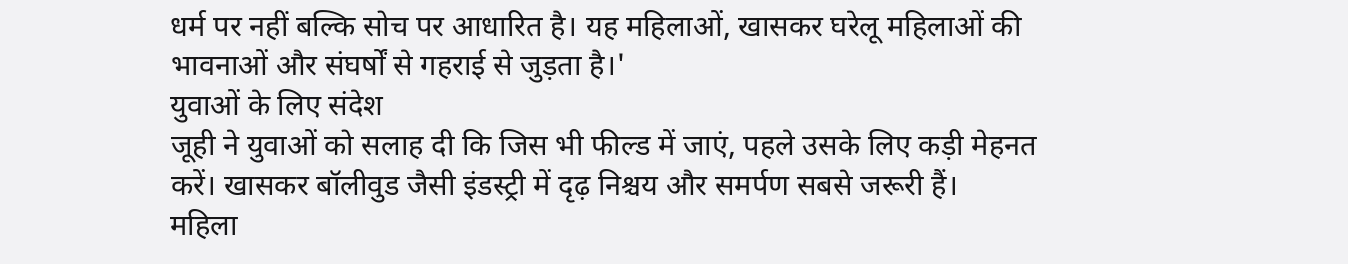धर्म पर नहीं बल्कि सोच पर आधारित है। यह महिलाओं, खासकर घरेलू महिलाओं की भावनाओं और संघर्षों से गहराई से जुड़ता है।'
युवाओं के लिए संदेश
जूही ने युवाओं को सलाह दी कि जिस भी फील्ड में जाएं, पहले उसके लिए कड़ी मेहनत करें। खासकर बॉलीवुड जैसी इंडस्ट्री में दृढ़ निश्चय और समर्पण सबसे जरूरी हैं।
महिला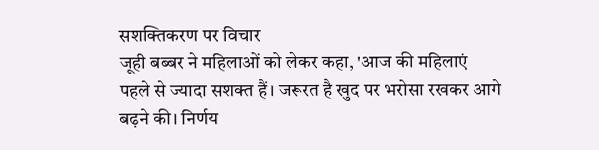सशक्तिकरण पर विचार
जूही बब्बर ने महिलाओं को लेकर कहा, 'आज की महिलाएं पहले से ज्यादा सशक्त हैं। जरूरत है खुद पर भरोसा रखकर आगे बढ़ने की। निर्णय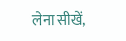लेना सीखें,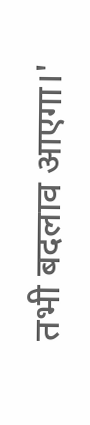तभी बदलाव आएगा।'